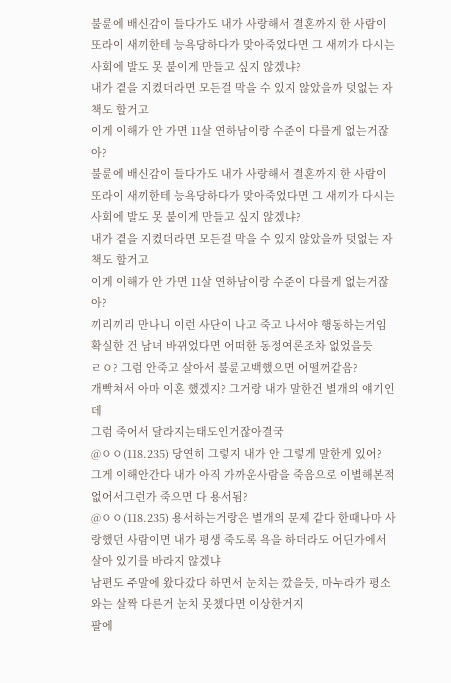불륜에 배신감이 들다가도 내가 사랑해서 결혼까지 한 사람이 또라이 새끼한테 능욕당하다가 맞아죽었다면 그 새끼가 다시는 사회에 발도 못 붙이게 만들고 싶지 않겠냐?
내가 곁을 지켰더라면 모든걸 막을 수 있지 않았을까 덧없는 자책도 할거고
이게 이해가 안 가면 11살 연하남이랑 수준이 다를게 없는거잖아?
불륜에 배신감이 들다가도 내가 사랑해서 결혼까지 한 사람이 또라이 새끼한테 능욕당하다가 맞아죽었다면 그 새끼가 다시는 사회에 발도 못 붙이게 만들고 싶지 않겠냐?
내가 곁을 지켰더라면 모든걸 막을 수 있지 않았을까 덧없는 자책도 할거고
이게 이해가 안 가면 11살 연하남이랑 수준이 다를게 없는거잖아?
끼리끼리 만나니 이런 사단이 나고 죽고 나서야 행동하는거임
확실한 건 남녀 바뀌었다면 어떠한 동정여론조차 없었을듯
ㄹㅇ? 그럼 안죽고 살아서 불륜고백했으면 어떨꺼같음?
개빡쳐서 아마 이혼 했겠지? 그거랑 내가 말한건 별개의 얘기인데
그럼 죽어서 달라지는태도인거잖아결국
@ㅇㅇ(118.235) 당연히 그렇지 내가 안 그렇게 말한게 있어?
그게 이해안간다 내가 아직 가까운사람을 죽음으로 이별해본적 없어서그런가 죽으면 다 용서됨?
@ㅇㅇ(118.235) 용서하는거랑은 별개의 문제 같다 한때나마 사랑했던 사람이면 내가 평생 죽도록 욕을 하더라도 어딘가에서 살아 있기를 바라지 않겠냐
남편도 주말에 왔다갔다 하면서 눈치는 깠을듯, 마누라가 평소와는 살짝 다른거 눈치 못챘다면 이상한거지
팔에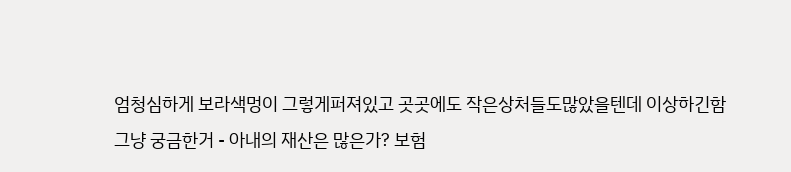엄청심하게 보라색멍이 그렇게퍼져있고 곳곳에도 작은상처들도많았을텐데 이상하긴함
그냥 궁금한거 - 아내의 재산은 많은가? 보험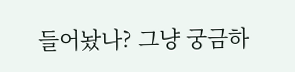들어놨나? 그냥 궁금하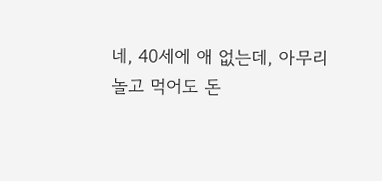네, 40세에 애 없는데, 아무리 놀고 먹어도 돈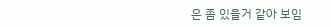은 좀 있을거 같아 보임